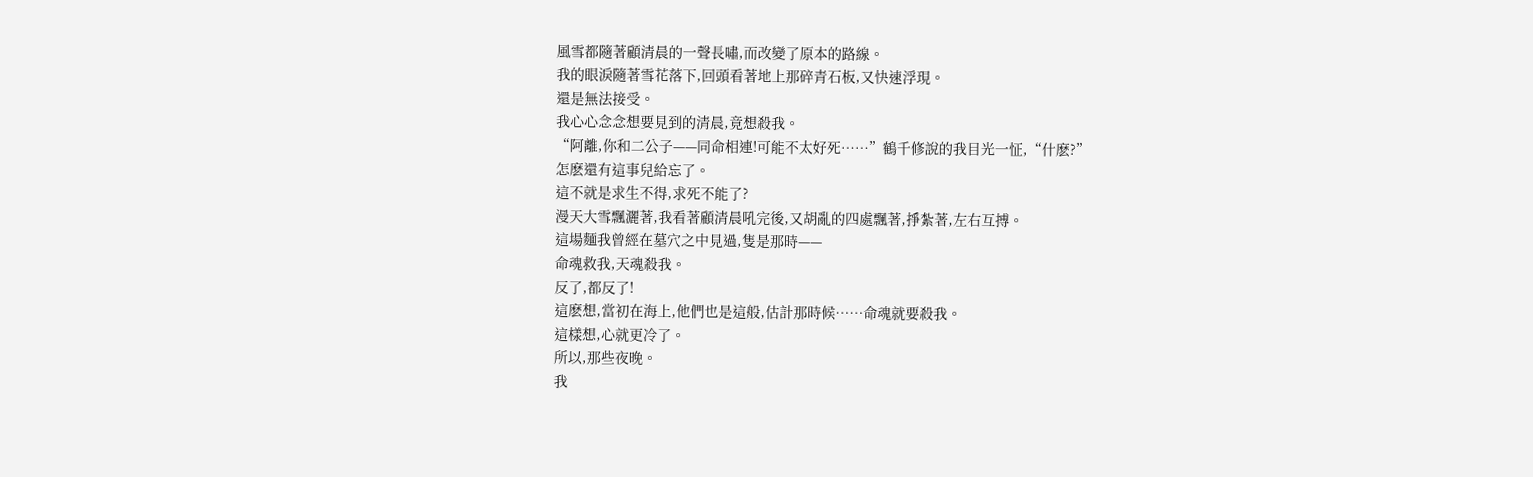風雪都隨著顧清晨的一聲長嘯,而改變了原本的路線。
我的眼淚隨著雪花落下,回頭看著地上那碎青石板,又快速浮現。
還是無法接受。
我心心念念想要見到的清晨,竟想殺我。
“阿離,你和二公子——同命相連!可能不太好死……”鶴千修說的我目光一怔,“什麽?”
怎麽還有這事兒給忘了。
這不就是求生不得,求死不能了?
漫天大雪飄灑著,我看著顧清晨吼完後,又胡亂的四處飄著,掙紮著,左右互搏。
這場麵我曾經在墓穴之中見過,隻是那時——
命魂救我,天魂殺我。
反了,都反了!
這麽想,當初在海上,他們也是這般,估計那時候……命魂就要殺我。
這樣想,心就更冷了。
所以,那些夜晚。
我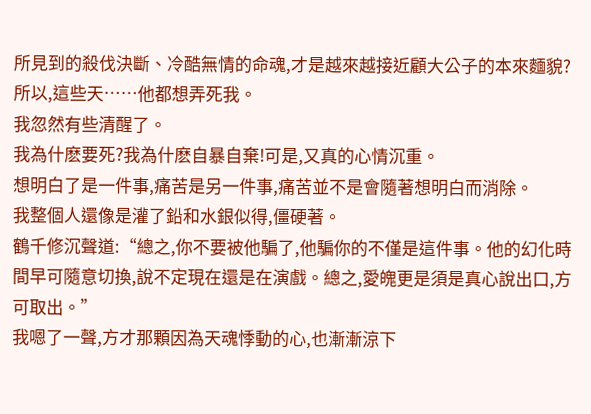所見到的殺伐決斷、冷酷無情的命魂,才是越來越接近顧大公子的本來麵貌?
所以,這些天……他都想弄死我。
我忽然有些清醒了。
我為什麽要死?我為什麽自暴自棄!可是,又真的心情沉重。
想明白了是一件事,痛苦是另一件事,痛苦並不是會隨著想明白而消除。
我整個人還像是灌了鉛和水銀似得,僵硬著。
鶴千修沉聲道:“總之,你不要被他騙了,他騙你的不僅是這件事。他的幻化時間早可隨意切換,說不定現在還是在演戲。總之,愛魄更是須是真心說出口,方可取出。”
我嗯了一聲,方才那顆因為天魂悸動的心,也漸漸涼下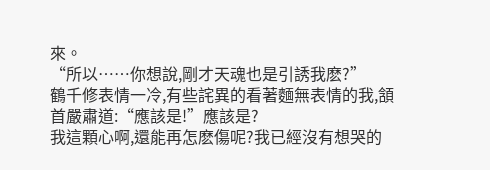來。
“所以……你想說,剛才天魂也是引誘我麽?”
鶴千修表情一冷,有些詫異的看著麵無表情的我,頷首嚴肅道:“應該是!”應該是?
我這顆心啊,還能再怎麽傷呢?我已經沒有想哭的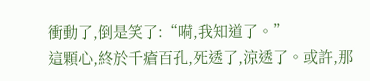衝動了,倒是笑了:“嗬,我知道了。”
這顆心,終於千瘡百孔,死透了,涼透了。或許,那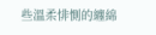些溫柔悱惻的纏綿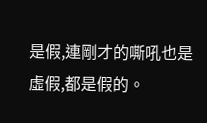是假,連剛才的嘶吼也是虛假,都是假的。